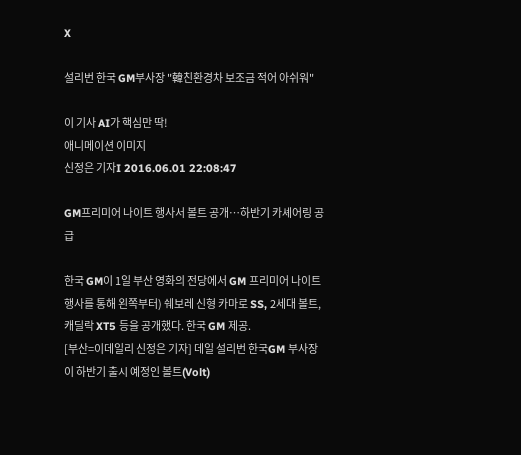X

설리번 한국 GM부사장 "韓친환경차 보조금 적어 아쉬워"

이 기사 AI가 핵심만 딱!
애니메이션 이미지
신정은 기자I 2016.06.01 22:08:47

GM프리미어 나이트 행사서 볼트 공개…하반기 카셰어링 공급

한국 GM이 1일 부산 영화의 전당에서 GM 프리미어 나이트 행사를 통해 왼쪽부터) 쉐보레 신형 카마로 SS, 2세대 볼트, 캐딜락 XT5 등을 공개했다. 한국 GM 제공.
[부산=이데일리 신정은 기자] 데일 설리번 한국GM 부사장이 하반기 출시 예정인 볼트(Volt)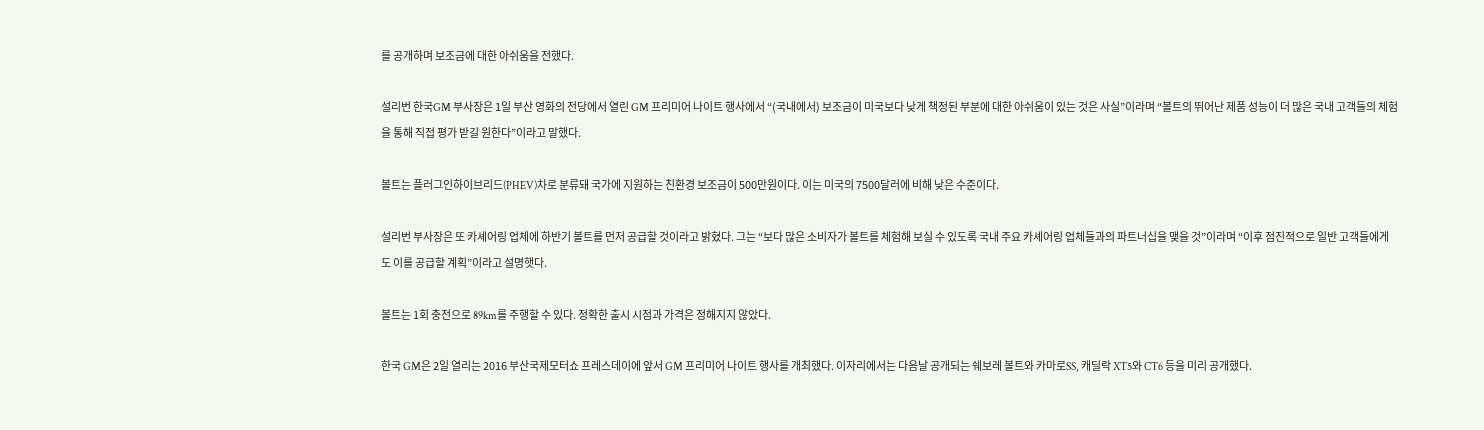를 공개하며 보조금에 대한 아쉬움을 전했다.

설리번 한국GM 부사장은 1일 부산 영화의 전당에서 열린 GM 프리미어 나이트 행사에서 “(국내에서) 보조금이 미국보다 낮게 책정된 부분에 대한 아쉬움이 있는 것은 사실”이라며 “볼트의 뛰어난 제품 성능이 더 많은 국내 고객들의 체험을 통해 직접 평가 받길 원한다”이라고 말했다.

볼트는 플러그인하이브리드(PHEV)차로 분류돼 국가에 지원하는 친환경 보조금이 500만원이다. 이는 미국의 7500달러에 비해 낮은 수준이다.

설리번 부사장은 또 카셰어링 업체에 하반기 볼트를 먼저 공급할 것이라고 밝혔다. 그는 “보다 많은 소비자가 볼트를 체험해 보실 수 있도록 국내 주요 카셰어링 업체들과의 파트너십을 맺을 것”이라며 “이후 점진적으로 일반 고객들에게도 이를 공급할 계획”이라고 설명햇다.

볼트는 1회 충전으로 89km를 주행할 수 있다. 정확한 출시 시점과 가격은 정해지지 않았다.

한국 GM은 2일 열리는 2016 부산국제모터쇼 프레스데이에 앞서 GM 프리미어 나이트 행사를 개최했다. 이자리에서는 다음날 공개되는 쉐보레 볼트와 카마로SS, 캐딜락 XT5와 CT6 등을 미리 공개했다.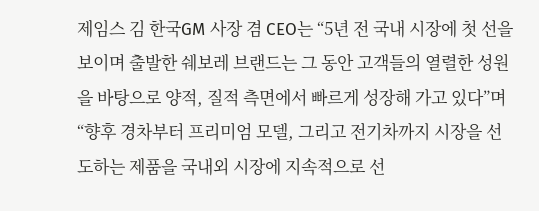제임스 김 한국GM 사장 겸 CEO는 “5년 전 국내 시장에 첫 선을 보이며 출발한 쉐보레 브랜드는 그 동안 고객들의 열렬한 성원을 바탕으로 양적, 질적 측면에서 빠르게 성장해 가고 있다”며 “향후 경차부터 프리미엄 모델, 그리고 전기차까지 시장을 선도하는 제품을 국내외 시장에 지속적으로 선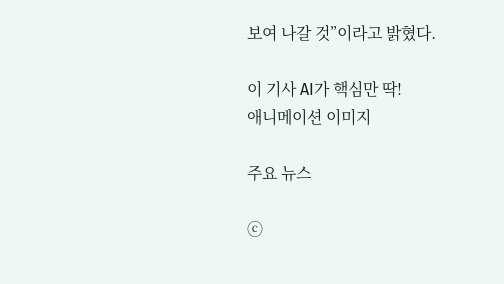보여 나갈 것”이라고 밝혔다.

이 기사 AI가 핵심만 딱!
애니메이션 이미지

주요 뉴스

ⓒ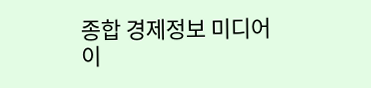종합 경제정보 미디어 이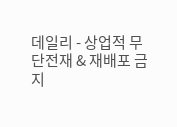데일리 - 상업적 무단전재 & 재배포 금지